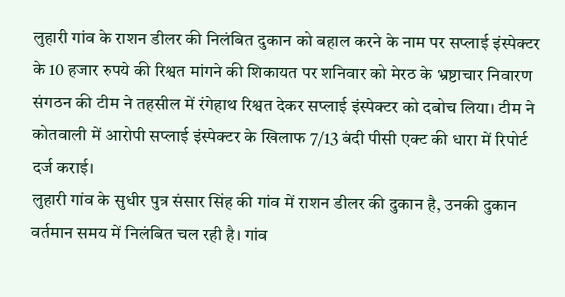लुहारी गांव के राशन डीलर की निलंबित दुकान को बहाल करने के नाम पर सप्लाई इंस्पेक्टर के 10 हजार रुपये की रिश्वत मांगने की शिकायत पर शनिवार को मेरठ के भ्रष्टाचार निवारण संगठन की टीम ने तहसील में रंगेहाथ रिश्वत देकर सप्लाई इंस्पेक्टर को दबोच लिया। टीम ने कोतवाली में आरोपी सप्लाई इंस्पेक्टर के खिलाफ 7/13 बंदी पीसी एक्ट की धारा में रिपोर्ट दर्ज कराई।
लुहारी गांव के सुधीर पुत्र संसार सिंह की गांव में राशन डीलर की दुकान है, उनकी दुकान वर्तमान समय में निलंबित चल रही है। गांव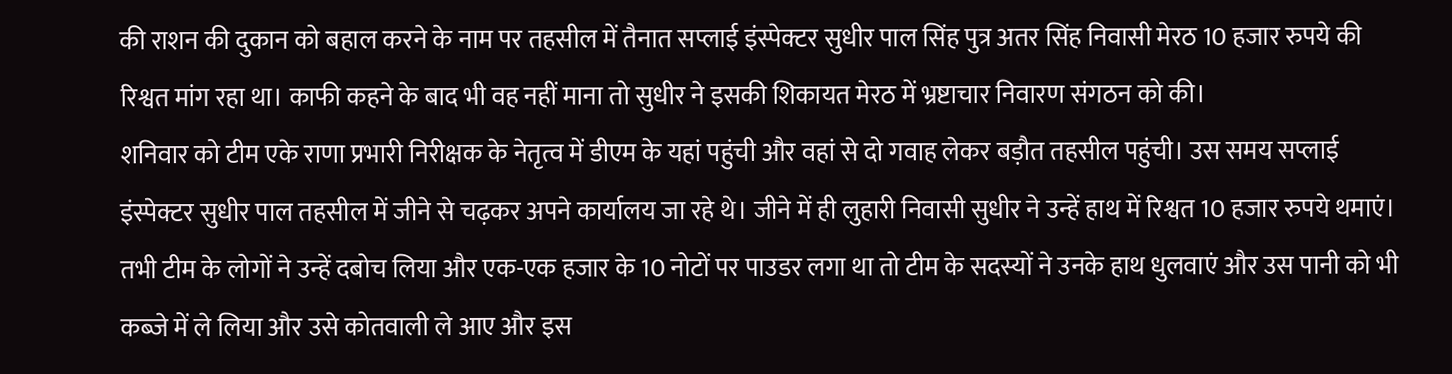की राशन की दुकान को बहाल करने के नाम पर तहसील में तैनात सप्लाई इंस्पेक्टर सुधीर पाल सिंह पुत्र अतर सिंह निवासी मेरठ 10 हजार रुपये की रिश्वत मांग रहा था। काफी कहने के बाद भी वह नहीं माना तो सुधीर ने इसकी शिकायत मेरठ में भ्रष्टाचार निवारण संगठन को की।
शनिवार को टीम एके राणा प्रभारी निरीक्षक के नेतृत्व में डीएम के यहां पहुंची और वहां से दो गवाह लेकर बड़ौत तहसील पहुंची। उस समय सप्लाई इंस्पेक्टर सुधीर पाल तहसील में जीने से चढ़कर अपने कार्यालय जा रहे थे। जीने में ही लुहारी निवासी सुधीर ने उन्हें हाथ में रिश्वत 10 हजार रुपये थमाएं।
तभी टीम के लोगों ने उन्हें दबोच लिया और एक-एक हजार के 10 नोटों पर पाउडर लगा था तो टीम के सदस्यों ने उनके हाथ धुलवाएं और उस पानी को भी कब्जे में ले लिया और उसे कोतवाली ले आए और इस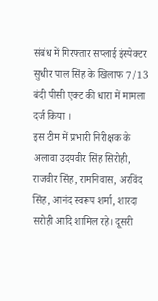संबंध में गिरफ्तार सप्लाई इंस्पेक्टर सुधीर पाल सिंह के खिलाफ 7/13 बंदी पीसी एक्ट की धारा में मामला दर्ज किया ।
इस टीम में प्रभारी निरीक्षक के अलावा उदयवीर सिंह सिरोही, राजवीर सिंह, रामनिवास, अरविंद सिंह, आनंद स्वरूप शर्मा, शारदा सरोही आदि शामिल रहे। दूसरी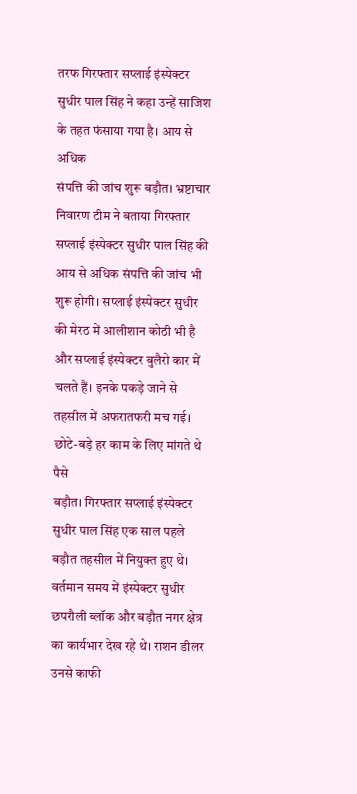तरफ गिरफ्तार सप्लाई इंस्पेक्टर सुधीर पाल सिंह ने कहा उन्हें साजिश के तहत फंसाया गया है। आय से अधिक
संपत्ति की जांच शुरू बड़ौत। भ्रष्टाचार निवारण टीम ने बताया गिरफ्तार सप्लाई इंस्पेक्टर सुधीर पाल सिंह की आय से अधिक संपत्ति की जांच भी शुरू होगी। सप्लाई इंस्पेक्टर सुधीर की मेरठ में आलीशान कोठी भी है और सप्लाई इंस्पेक्टर बुलैरो कार में चलते हैं। इनके पकड़े जाने से तहसील में अफरातफरी मच गई।
छोटे-बड़े हर काम के लिए मांगते थे पैसे
बड़ौत। गिरफ्तार सप्लाई इंस्पेक्टर सुधीर पाल सिंह एक साल पहले बड़ौत तहसील में नियुक्त हुए थे। वर्तमान समय में इंस्पेक्टर सुधीर छपरौली ब्लॉक और बड़ौत नगर क्षेत्र का कार्यभार देख रहे थे। राशन डीलर उनसे काफी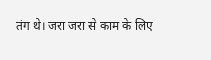तंग थे। जरा जरा से काम के लिए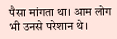पैसा मांगता था। आम लोग भी उनसे परेशान थे।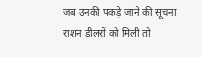जब उनकी पकड़े जाने की सूचना राशन डीलरों को मिली तो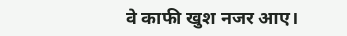वे काफी खुश नजर आए।